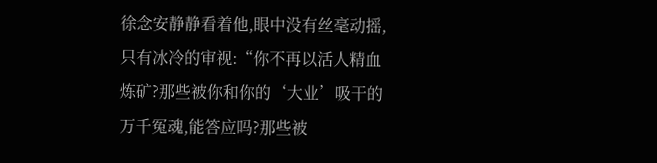徐念安静静看着他,眼中没有丝毫动摇,只有冰冷的审视:“你不再以活人精血炼矿?那些被你和你的‘大业’吸干的万千冤魂,能答应吗?那些被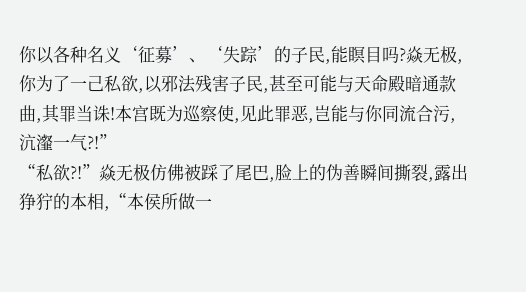你以各种名义‘征募’、‘失踪’的子民,能瞑目吗?焱无极,你为了一己私欲,以邪法残害子民,甚至可能与天命殿暗通款曲,其罪当诛!本宫既为巡察使,见此罪恶,岂能与你同流合污,沆瀣一气?!”
“私欲?!”焱无极仿佛被踩了尾巴,脸上的伪善瞬间撕裂,露出狰狞的本相,“本侯所做一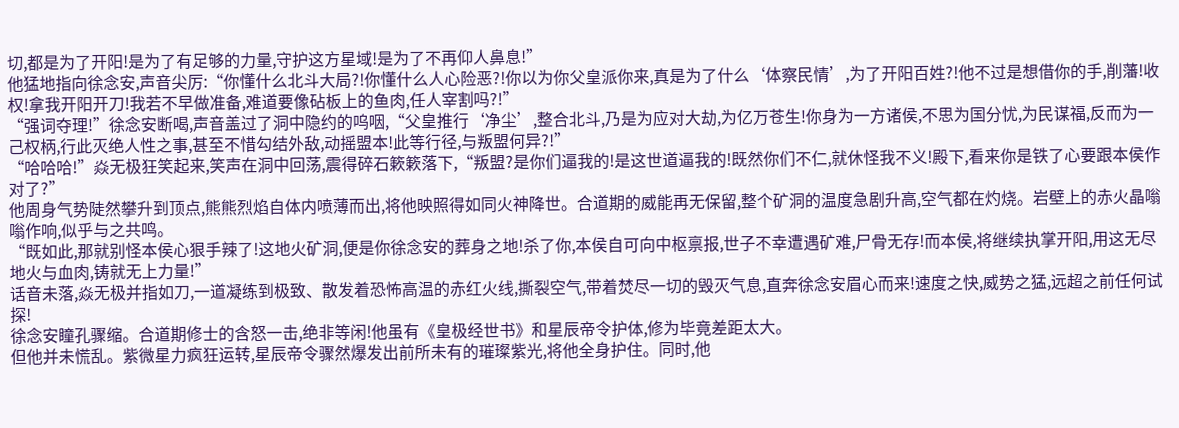切,都是为了开阳!是为了有足够的力量,守护这方星域!是为了不再仰人鼻息!”
他猛地指向徐念安,声音尖厉:“你懂什么北斗大局?!你懂什么人心险恶?!你以为你父皇派你来,真是为了什么‘体察民情’,为了开阳百姓?!他不过是想借你的手,削藩!收权!拿我开阳开刀!我若不早做准备,难道要像砧板上的鱼肉,任人宰割吗?!”
“强词夺理!”徐念安断喝,声音盖过了洞中隐约的呜咽,“父皇推行‘净尘’,整合北斗,乃是为应对大劫,为亿万苍生!你身为一方诸侯,不思为国分忧,为民谋福,反而为一己权柄,行此灭绝人性之事,甚至不惜勾结外敌,动摇盟本!此等行径,与叛盟何异?!”
“哈哈哈!”焱无极狂笑起来,笑声在洞中回荡,震得碎石簌簌落下,“叛盟?是你们逼我的!是这世道逼我的!既然你们不仁,就休怪我不义!殿下,看来你是铁了心要跟本侯作对了?”
他周身气势陡然攀升到顶点,熊熊烈焰自体内喷薄而出,将他映照得如同火神降世。合道期的威能再无保留,整个矿洞的温度急剧升高,空气都在灼烧。岩壁上的赤火晶嗡嗡作响,似乎与之共鸣。
“既如此,那就别怪本侯心狠手辣了!这地火矿洞,便是你徐念安的葬身之地!杀了你,本侯自可向中枢禀报,世子不幸遭遇矿难,尸骨无存!而本侯,将继续执掌开阳,用这无尽地火与血肉,铸就无上力量!”
话音未落,焱无极并指如刀,一道凝练到极致、散发着恐怖高温的赤红火线,撕裂空气,带着焚尽一切的毁灭气息,直奔徐念安眉心而来!速度之快,威势之猛,远超之前任何试探!
徐念安瞳孔骤缩。合道期修士的含怒一击,绝非等闲!他虽有《皇极经世书》和星辰帝令护体,修为毕竟差距太大。
但他并未慌乱。紫微星力疯狂运转,星辰帝令骤然爆发出前所未有的璀璨紫光,将他全身护住。同时,他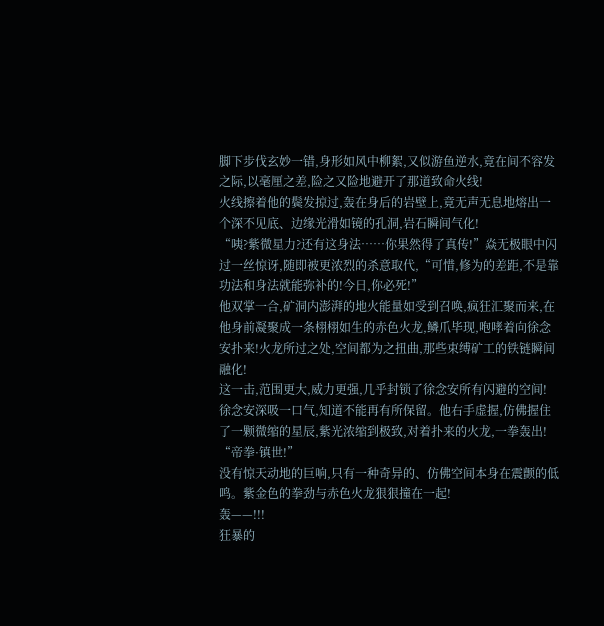脚下步伐玄妙一错,身形如风中柳絮,又似游鱼逆水,竟在间不容发之际,以毫厘之差,险之又险地避开了那道致命火线!
火线擦着他的鬓发掠过,轰在身后的岩壁上,竟无声无息地熔出一个深不见底、边缘光滑如镜的孔洞,岩石瞬间气化!
“咦?紫微星力?还有这身法……你果然得了真传!”焱无极眼中闪过一丝惊讶,随即被更浓烈的杀意取代,“可惜,修为的差距,不是靠功法和身法就能弥补的!今日,你必死!”
他双掌一合,矿洞内澎湃的地火能量如受到召唤,疯狂汇聚而来,在他身前凝聚成一条栩栩如生的赤色火龙,鳞爪毕现,咆哮着向徐念安扑来!火龙所过之处,空间都为之扭曲,那些束缚矿工的铁链瞬间融化!
这一击,范围更大,威力更强,几乎封锁了徐念安所有闪避的空间!
徐念安深吸一口气,知道不能再有所保留。他右手虚握,仿佛握住了一颗微缩的星辰,紫光浓缩到极致,对着扑来的火龙,一拳轰出!
“帝拳·镇世!”
没有惊天动地的巨响,只有一种奇异的、仿佛空间本身在震颤的低鸣。紫金色的拳劲与赤色火龙狠狠撞在一起!
轰——!!!
狂暴的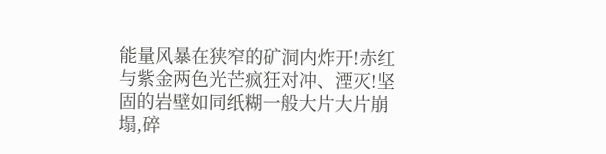能量风暴在狭窄的矿洞内炸开!赤红与紫金两色光芒疯狂对冲、湮灭!坚固的岩壁如同纸糊一般大片大片崩塌,碎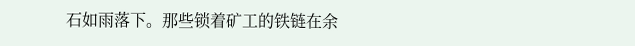石如雨落下。那些锁着矿工的铁链在余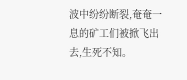波中纷纷断裂,奄奄一息的矿工们被掀飞出去,生死不知。